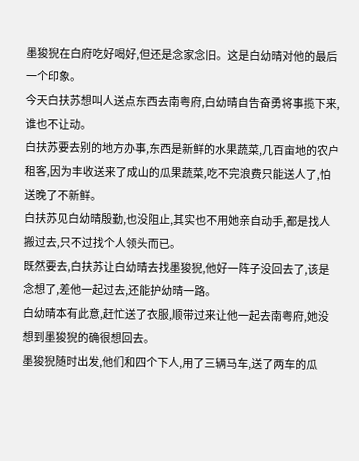墨狻猊在白府吃好喝好,但还是念家念旧。这是白幼晴对他的最后一个印象。
今天白扶苏想叫人送点东西去南粤府,白幼晴自告奋勇将事揽下来,谁也不让动。
白扶苏要去别的地方办事,东西是新鲜的水果蔬菜,几百亩地的农户租客,因为丰收送来了成山的瓜果蔬菜,吃不完浪费只能送人了,怕送晚了不新鲜。
白扶苏见白幼晴殷勤,也没阻止,其实也不用她亲自动手,都是找人搬过去,只不过找个人领头而已。
既然要去,白扶苏让白幼晴去找墨狻猊,他好一阵子没回去了,该是念想了,差他一起过去,还能护幼晴一路。
白幼晴本有此意,赶忙送了衣服,顺带过来让他一起去南粤府,她没想到墨狻猊的确很想回去。
墨狻猊随时出发,他们和四个下人,用了三辆马车,送了两车的瓜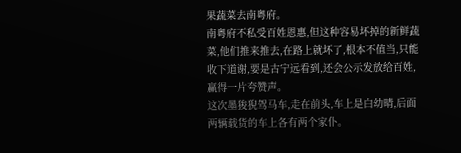果蔬菜去南粤府。
南粤府不私受百姓恩惠,但这种容易坏掉的新鲜蔬菜,他们推来推去,在路上就坏了,根本不值当,只能收下道谢,要是古宁远看到,还会公示发放给百姓,赢得一片夸赞声。
这次墨狻猊驾马车,走在前头,车上是白幼晴,后面两辆载货的车上各有两个家仆。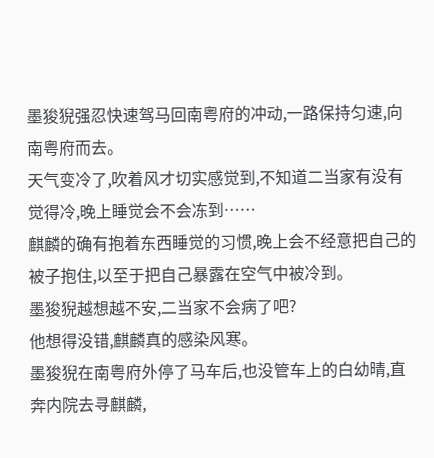墨狻猊强忍快速驾马回南粤府的冲动,一路保持匀速,向南粤府而去。
天气变冷了,吹着风才切实感觉到,不知道二当家有没有觉得冷,晚上睡觉会不会冻到……
麒麟的确有抱着东西睡觉的习惯,晚上会不经意把自己的被子抱住,以至于把自己暴露在空气中被冷到。
墨狻猊越想越不安,二当家不会病了吧?
他想得没错,麒麟真的感染风寒。
墨狻猊在南粤府外停了马车后,也没管车上的白幼晴,直奔内院去寻麒麟,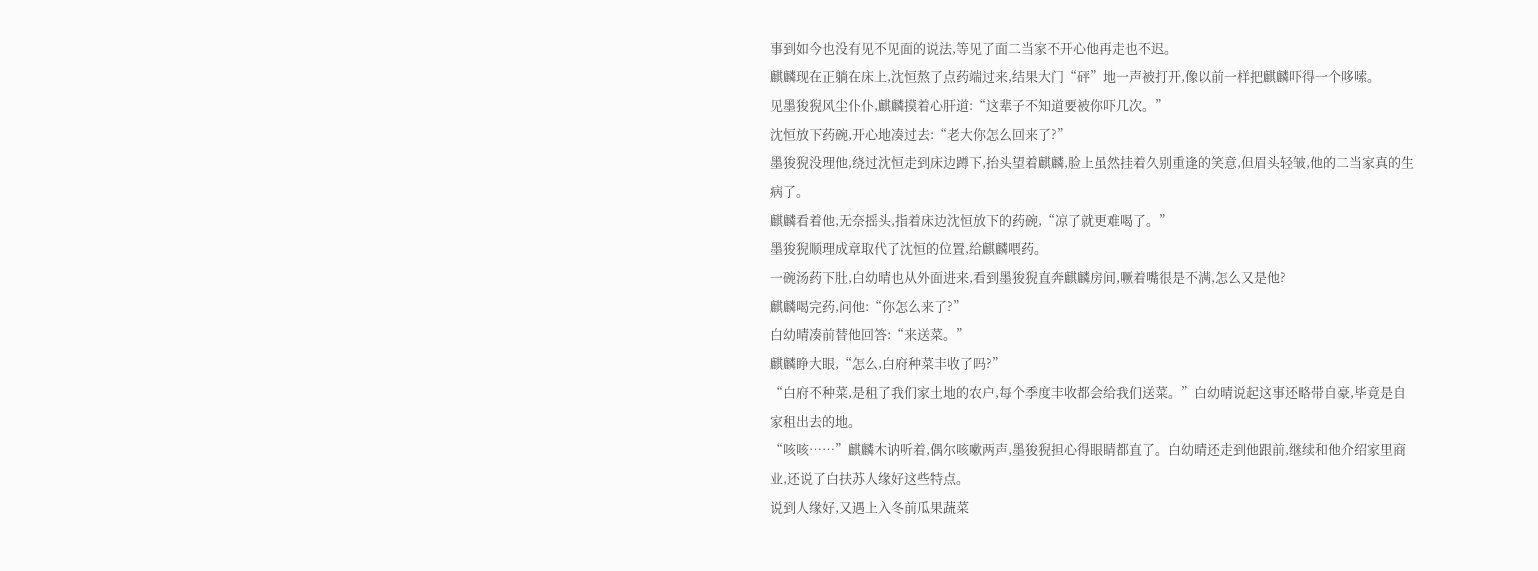事到如今也没有见不见面的说法,等见了面二当家不开心他再走也不迟。
麒麟现在正躺在床上,沈恒熬了点药端过来,结果大门“砰”地一声被打开,像以前一样把麒麟吓得一个哆嗦。
见墨狻猊风尘仆仆,麒麟摸着心肝道:“这辈子不知道要被你吓几次。”
沈恒放下药碗,开心地凑过去:“老大你怎么回来了?”
墨狻猊没理他,绕过沈恒走到床边蹲下,抬头望着麒麟,脸上虽然挂着久别重逢的笑意,但眉头轻皱,他的二当家真的生病了。
麒麟看着他,无奈摇头,指着床边沈恒放下的药碗,“凉了就更难喝了。”
墨狻猊顺理成章取代了沈恒的位置,给麒麟喂药。
一碗汤药下肚,白幼晴也从外面进来,看到墨狻猊直奔麒麟房间,噘着嘴很是不满,怎么又是他?
麒麟喝完药,问他:“你怎么来了?”
白幼晴凑前替他回答:“来送菜。”
麒麟睁大眼,“怎么,白府种菜丰收了吗?”
“白府不种菜,是租了我们家土地的农户,每个季度丰收都会给我们送菜。”白幼晴说起这事还略带自豪,毕竟是自家租出去的地。
“咳咳……”麒麟木讷听着,偶尔咳嗽两声,墨狻猊担心得眼睛都直了。白幼晴还走到他跟前,继续和他介绍家里商业,还说了白扶苏人缘好这些特点。
说到人缘好,又遇上入冬前瓜果蔬菜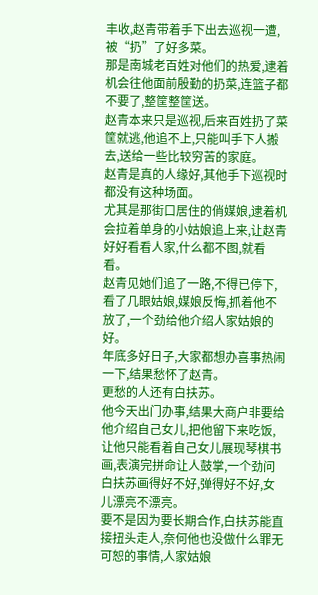丰收,赵青带着手下出去巡视一遭,被“扔”了好多菜。
那是南城老百姓对他们的热爱,逮着机会往他面前殷勤的扔菜,连篮子都不要了,整筐整筐送。
赵青本来只是巡视,后来百姓扔了菜筐就逃,他追不上,只能叫手下人搬去,送给一些比较穷苦的家庭。
赵青是真的人缘好,其他手下巡视时都没有这种场面。
尤其是那街口居住的俏媒娘,逮着机会拉着单身的小姑娘追上来,让赵青好好看看人家,什么都不图,就看看。
赵青见她们追了一路,不得已停下,看了几眼姑娘,媒娘反悔,抓着他不放了,一个劲给他介绍人家姑娘的好。
年底多好日子,大家都想办喜事热闹一下,结果愁怀了赵青。
更愁的人还有白扶苏。
他今天出门办事,结果大商户非要给他介绍自己女儿,把他留下来吃饭,让他只能看着自己女儿展现琴棋书画,表演完拼命让人鼓掌,一个劲问白扶苏画得好不好,弹得好不好,女儿漂亮不漂亮。
要不是因为要长期合作,白扶苏能直接扭头走人,奈何他也没做什么罪无可恕的事情,人家姑娘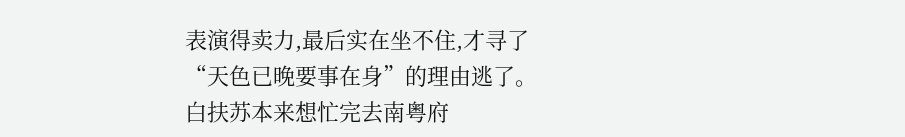表演得卖力,最后实在坐不住,才寻了“天色已晚要事在身”的理由逃了。
白扶苏本来想忙完去南粤府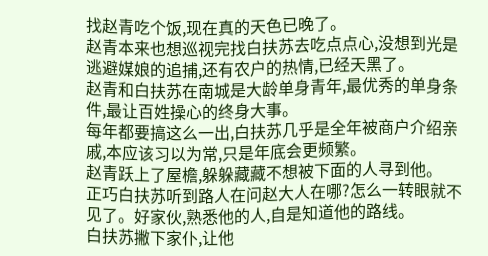找赵青吃个饭,现在真的天色已晚了。
赵青本来也想巡视完找白扶苏去吃点点心,没想到光是逃避媒娘的追捕,还有农户的热情,已经天黑了。
赵青和白扶苏在南城是大龄单身青年,最优秀的单身条件,最让百姓操心的终身大事。
每年都要搞这么一出,白扶苏几乎是全年被商户介绍亲戚,本应该习以为常,只是年底会更频繁。
赵青跃上了屋檐,躲躲藏藏不想被下面的人寻到他。
正巧白扶苏听到路人在问赵大人在哪?怎么一转眼就不见了。好家伙,熟悉他的人,自是知道他的路线。
白扶苏撇下家仆,让他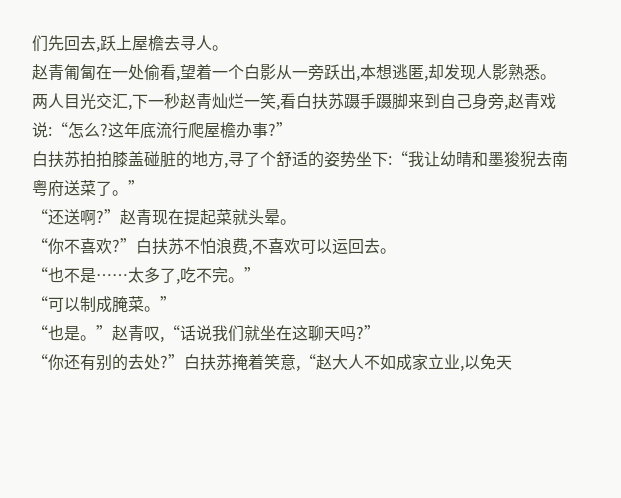们先回去,跃上屋檐去寻人。
赵青匍匐在一处偷看,望着一个白影从一旁跃出,本想逃匿,却发现人影熟悉。
两人目光交汇,下一秒赵青灿烂一笑,看白扶苏蹑手蹑脚来到自己身旁,赵青戏说:“怎么?这年底流行爬屋檐办事?”
白扶苏拍拍膝盖碰脏的地方,寻了个舒适的姿势坐下:“我让幼晴和墨狻猊去南粤府送菜了。”
“还送啊?”赵青现在提起菜就头晕。
“你不喜欢?”白扶苏不怕浪费,不喜欢可以运回去。
“也不是……太多了,吃不完。”
“可以制成腌菜。”
“也是。”赵青叹,“话说我们就坐在这聊天吗?”
“你还有别的去处?”白扶苏掩着笑意,“赵大人不如成家立业,以免天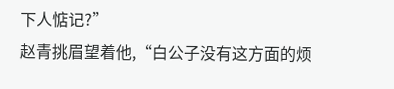下人惦记?”
赵青挑眉望着他,“白公子没有这方面的烦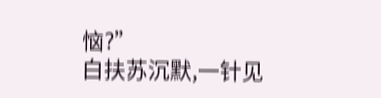恼?”
白扶苏沉默,一针见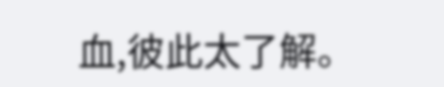血,彼此太了解。